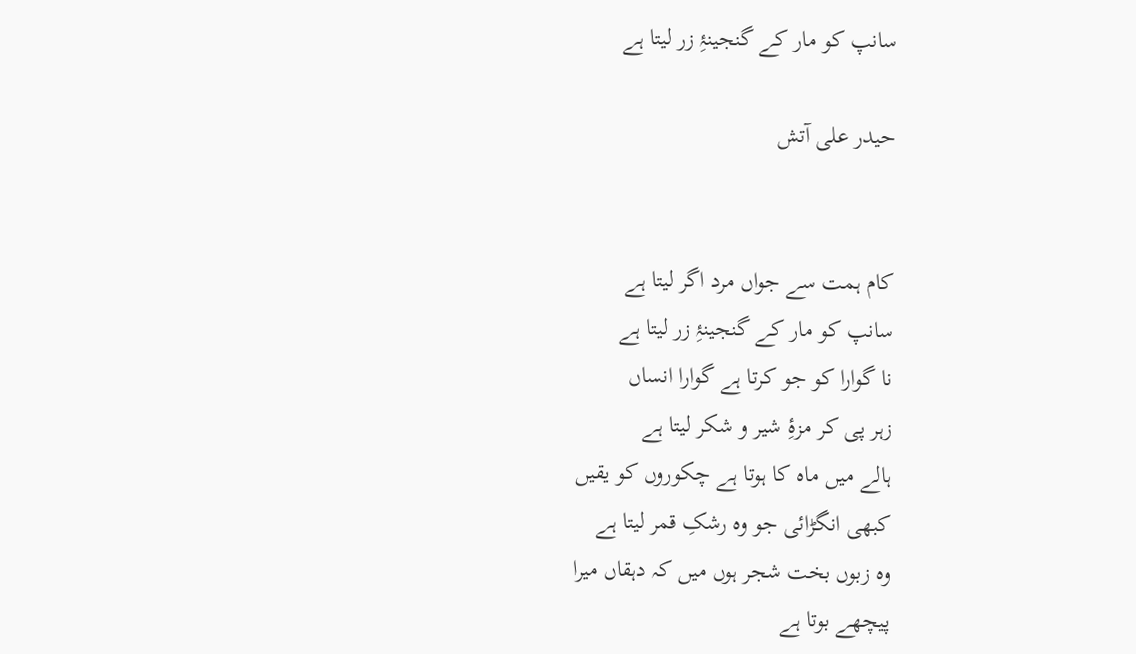سانپ کو مار کے گنجینۂِ زر لیتا ہے

حیدر علی آتش


کام ہمت سے جواں مرد اگر لیتا ہے
سانپ کو مار کے گنجینۂِ زر لیتا ہے
نا گوارا کو جو کرتا ہے گوارا انساں
زہر پی کر مزۂِ شیر و شکر لیتا ہے
ہالے میں ماہ کا ہوتا ہے چکوروں کو یقیں
کبھی انگڑائی جو وہ رشکِ قمر لیتا ہے
وہ زبوں بخت شجر ہوں میں کہ دہقاں میرا
پیچھے بوتا ہے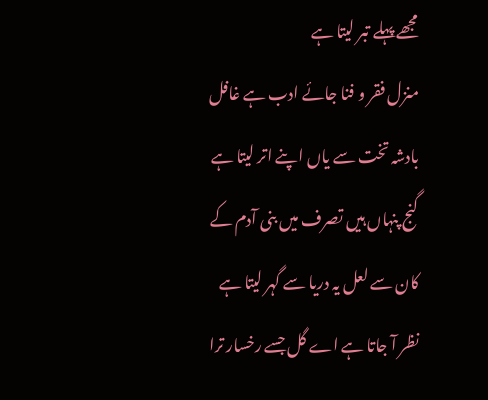مجھے پہلے تبر لیتا ہے
منزل فقر و فنا جائے ادب ہے غافل
بادشہ تخت سے یاں اپنے اتر لیتا ہے
گنج پنہاں ہیں تصرف میں بنی آدم کے
کان سے لعل یہ دریا سے گہر لیتا ہے
نظر آ جاتا ہے اے گل جسے رخسار ترا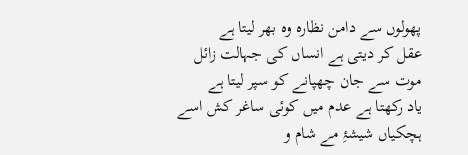پھولوں سے دامن نظارہ وہ بھر لیتا ہے
عقل کر دیتی ہے انساں کی جہالت زائل
موت سے جان چھپانے کو سپر لیتا ہے
یاد رکھتا ہے عدم میں کوئی ساغر کش اسے
ہچکیاں شیشۂِ مے شام و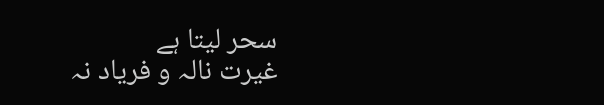سحر لیتا ہے
غیرت نالہ و فریاد نہ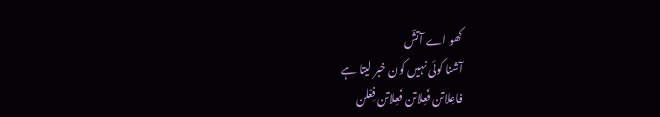کھو اے آتشؔ
آشنا کوئی نہیں کون خبر لیتا ہے
فاعِلاتن فَعِلاتن فَعِلاتن فِعْلن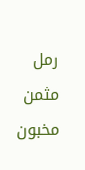رمل مثمن مخبون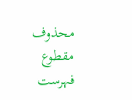محذوف مقطوع
فہرست